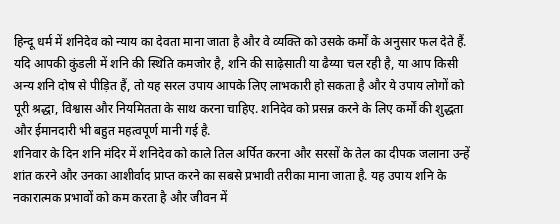हिन्दू धर्म में शनिदेव को न्याय का देवता माना जाता है और वे व्यक्ति को उसके कर्मों के अनुसार फल देते हैं. यदि आपकी कुंडली में शनि की स्थिति कमजोर है, शनि की साढ़ेसाती या ढैय्या चल रही है, या आप किसी अन्य शनि दोष से पीड़ित हैं, तो यह सरल उपाय आपके लिए लाभकारी हो सकता है और ये उपाय लोगों को पूरी श्रद्धा, विश्वास और नियमितता के साथ करना चाहिए. शनिदेव को प्रसन्न करने के लिए कर्मों की शुद्धता और ईमानदारी भी बहुत महत्वपूर्ण मानी गई है.
शनिवार के दिन शनि मंदिर में शनिदेव को काले तिल अर्पित करना और सरसों के तेल का दीपक जलाना उन्हें शांत करने और उनका आशीर्वाद प्राप्त करने का सबसे प्रभावी तरीका माना जाता है. यह उपाय शनि के नकारात्मक प्रभावों को कम करता है और जीवन में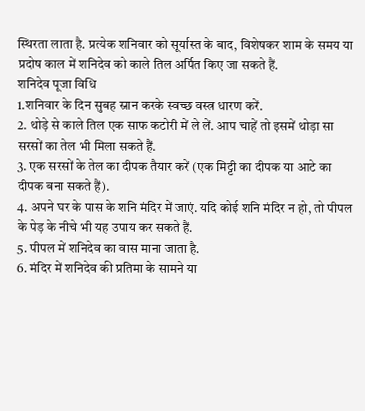स्थिरता लाता है. प्रत्येक शनिवार को सूर्यास्त के बाद, विशेषकर शाम के समय या प्रदोष काल में शनिदेव को काले तिल अर्पित किए जा सकते हैं.
शनिदेव पूजा विधि
1.शनिवार के दिन सुबह स्नान करके स्वच्छ वस्त्र धारण करें.
2. थोड़े से काले तिल एक साफ कटोरी में ले लें. आप चाहें तो इसमें थोड़ा सा सरसों का तेल भी मिला सकते हैं.
3. एक सरसों के तेल का दीपक तैयार करें (एक मिट्टी का दीपक या आटे का दीपक बना सकते हैं).
4. अपने घर के पास के शनि मंदिर में जाएं. यदि कोई शनि मंदिर न हो, तो पीपल के पेड़ के नीचे भी यह उपाय कर सकते हैं.
5. पीपल में शनिदेव का वास माना जाता है.
6. मंदिर में शनिदेव की प्रतिमा के सामने या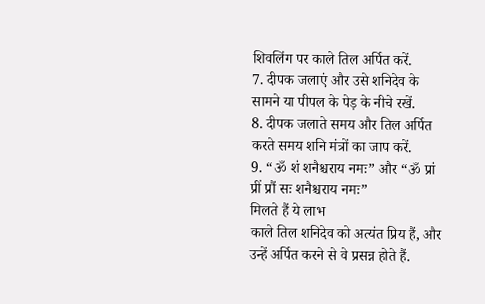शिवलिंग पर काले तिल अर्पित करें.
7. दीपक जलाएं और उसे शनिदेव के सामने या पीपल के पेड़ के नीचे रखें.
8. दीपक जलाते समय और तिल अर्पित करते समय शनि मंत्रों का जाप करें.
9. “ॐ शं शनैश्चराय नमः” और “ॐ प्रां प्रीं प्रौं सः शनैश्चराय नमः”
मिलते हैं ये लाभ
काले तिल शनिदेव को अत्यंत प्रिय हैं, और उन्हें अर्पित करने से वे प्रसन्न होते हैं.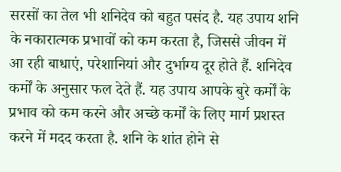सरसों का तेल भी शनिदेव को बहुत पसंद है. यह उपाय शनि के नकारात्मक प्रभावों को कम करता है, जिससे जीवन में आ रही बाधाएं, परेशानियां और दुर्भाग्य दूर होते हैं. शनिदेव कर्मों के अनुसार फल देते हैं. यह उपाय आपके बुरे कर्मों के प्रभाव को कम करने और अच्छे कर्मों के लिए मार्ग प्रशस्त करने में मदद करता है. शनि के शांत होने से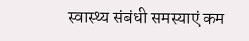स्वास्थ्य संबंधी समस्याएं कम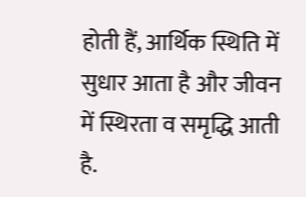होती हैं, आर्थिक स्थिति में सुधार आता है और जीवन में स्थिरता व समृद्धि आती है.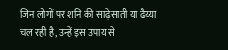जिन लोगों पर शनि की साढ़ेसाती या ढैय्या चल रही है, उन्हें इस उपाय से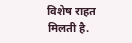विशेष राहत मिलती है.